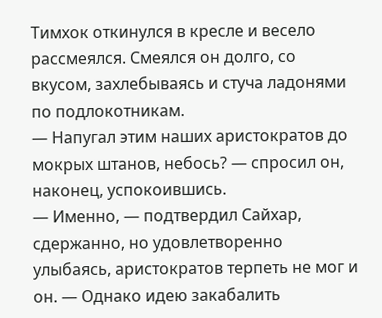Тимхок откинулся в кресле и весело рассмеялся. Смеялся он долго, со вкусом, захлебываясь и стуча ладонями по подлокотникам.
— Напугал этим наших аристократов до мокрых штанов, небось? — спросил он, наконец, успокоившись.
— Именно, — подтвердил Сайхар, сдержанно, но удовлетворенно улыбаясь, аристократов терпеть не мог и он. — Однако идею закабалить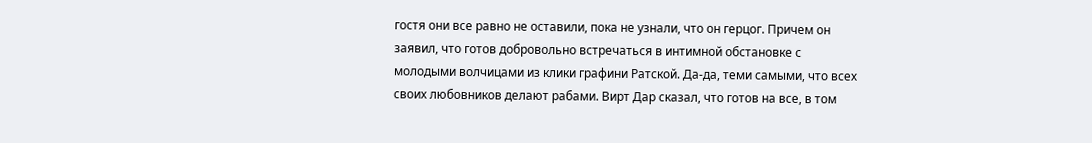гостя они все равно не оставили, пока не узнали, что он герцог. Причем он заявил, что готов добровольно встречаться в интимной обстановке с молодыми волчицами из клики графини Ратской. Да-да, теми самыми, что всех своих любовников делают рабами. Вирт Дар сказал, что готов на все, в том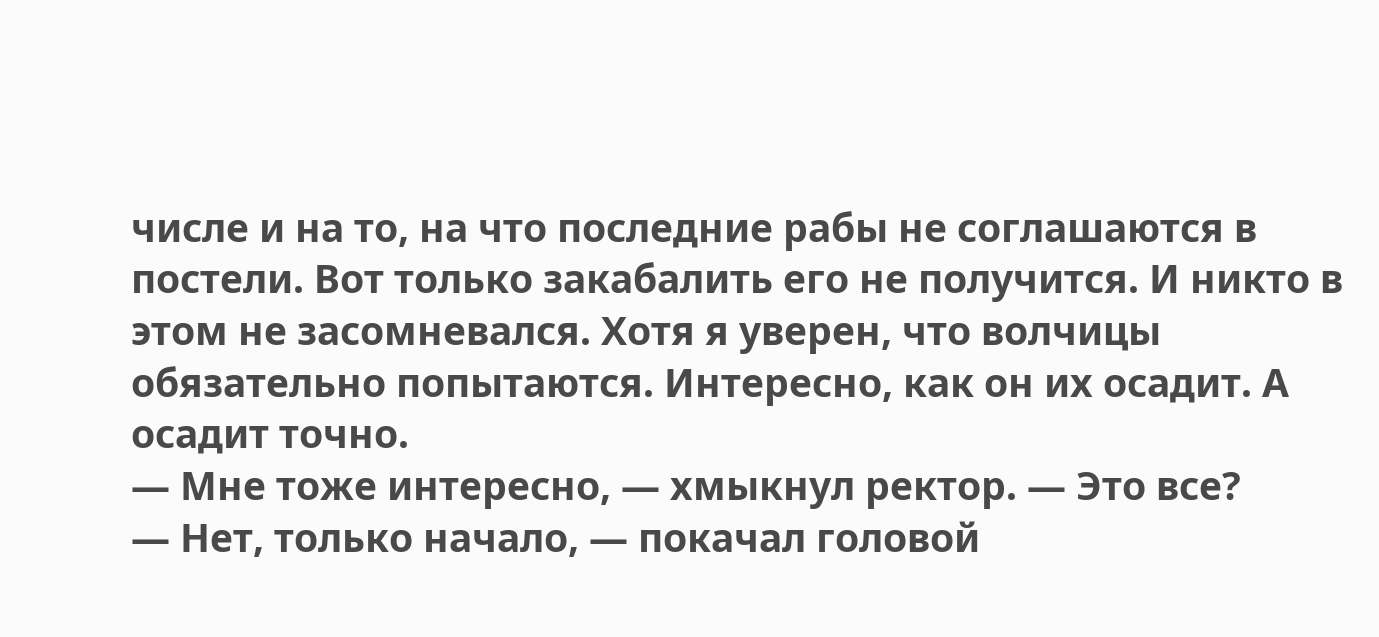числе и на то, на что последние рабы не соглашаются в постели. Вот только закабалить его не получится. И никто в этом не засомневался. Хотя я уверен, что волчицы обязательно попытаются. Интересно, как он их осадит. А осадит точно.
— Мне тоже интересно, — хмыкнул ректор. — Это все?
— Нет, только начало, — покачал головой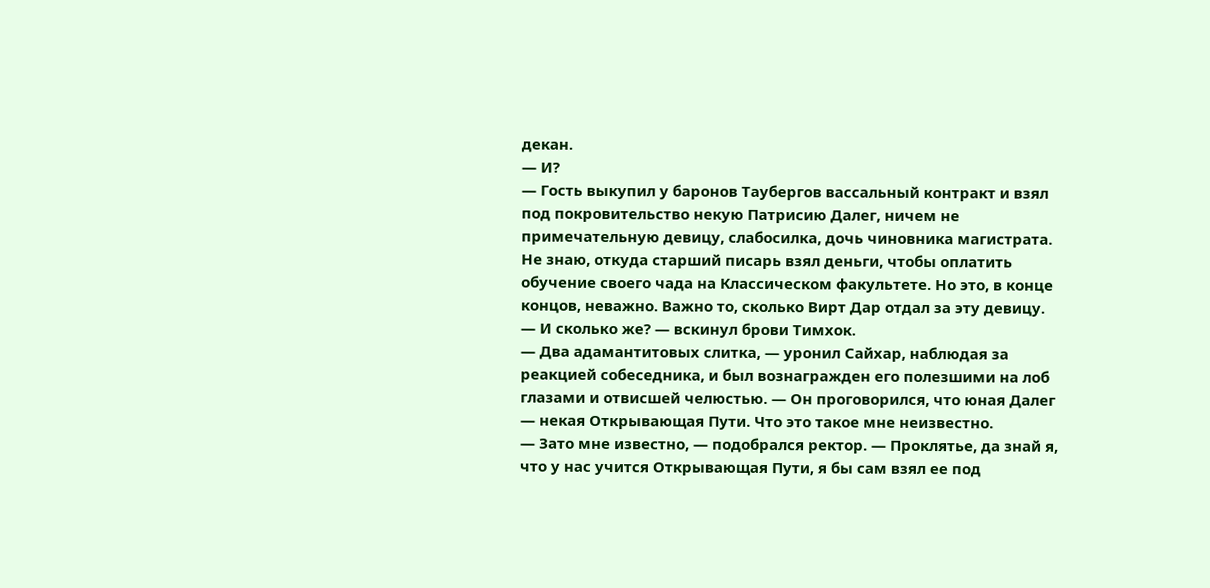декан.
— И?
— Гость выкупил у баронов Таубергов вассальный контракт и взял под покровительство некую Патрисию Далег, ничем не примечательную девицу, слабосилка, дочь чиновника магистрата. Не знаю, откуда старший писарь взял деньги, чтобы оплатить обучение своего чада на Классическом факультете. Но это, в конце концов, неважно. Важно то, сколько Вирт Дар отдал за эту девицу.
— И сколько же? — вскинул брови Тимхок.
— Два адамантитовых слитка, — уронил Сайхар, наблюдая за реакцией собеседника, и был вознагражден его полезшими на лоб глазами и отвисшей челюстью. — Он проговорился, что юная Далег — некая Открывающая Пути. Что это такое мне неизвестно.
— Зато мне известно, — подобрался ректор. — Проклятье, да знай я, что у нас учится Открывающая Пути, я бы сам взял ее под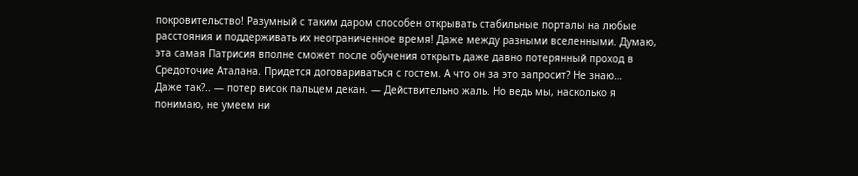покровительство! Разумный с таким даром способен открывать стабильные порталы на любые расстояния и поддерживать их неограниченное время! Даже между разными вселенными. Думаю, эта самая Патрисия вполне сможет после обучения открыть даже давно потерянный проход в Средоточие Аталана. Придется договариваться с гостем. А что он за это запросит? Не знаю…
Даже так?.. — потер висок пальцем декан. — Действительно жаль. Но ведь мы, насколько я понимаю, не умеем ни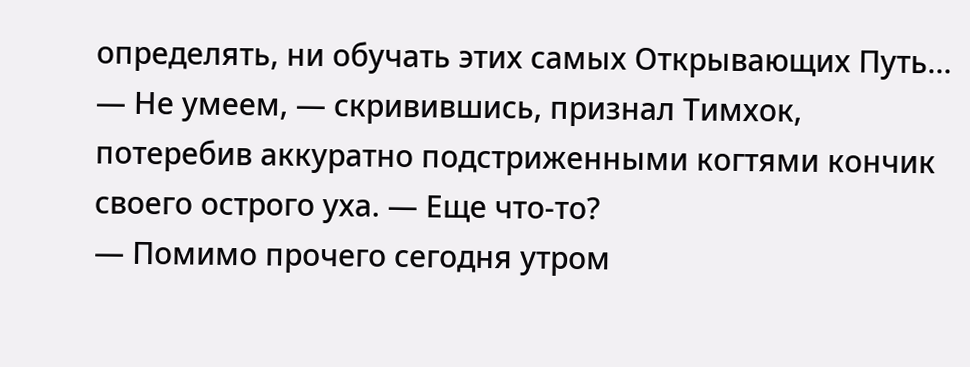определять, ни обучать этих самых Открывающих Путь…
— Не умеем, — скривившись, признал Тимхок, потеребив аккуратно подстриженными когтями кончик своего острого уха. — Еще что-то?
— Помимо прочего сегодня утром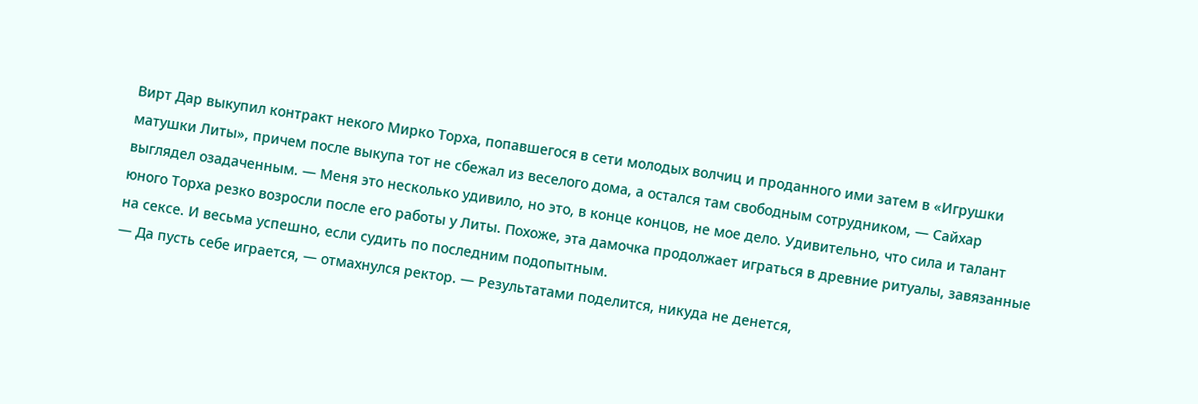Вирт Дар выкупил контракт некого Мирко Торха, попавшегося в сети молодых волчиц и проданного ими затем в «Игрушки матушки Литы», причем после выкупа тот не сбежал из веселого дома, а остался там свободным сотрудником, — Сайхар выглядел озадаченным. — Меня это несколько удивило, но это, в конце концов, не мое дело. Удивительно, что сила и талант юного Торха резко возросли после его работы у Литы. Похоже, эта дамочка продолжает играться в древние ритуалы, завязанные на сексе. И весьма успешно, если судить по последним подопытным.
— Да пусть себе играется, — отмахнулся ректор. — Результатами поделится, никуда не денется,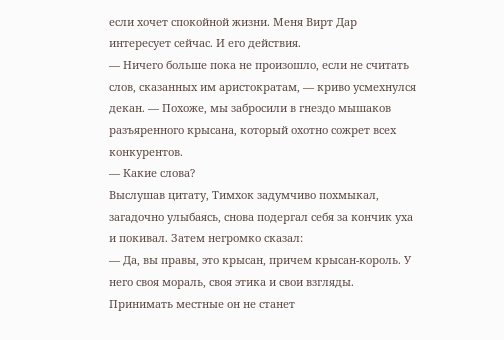если хочет спокойной жизни. Меня Вирт Дар интересует сейчас. И его действия.
— Ничего больше пока не произошло, если не считать слов, сказанных им аристократам, — криво усмехнулся декан. — Похоже, мы забросили в гнездо мышаков разъяренного крысана, который охотно сожрет всех конкурентов.
— Какие слова?
Выслушав цитату, Тимхок задумчиво похмыкал, загадочно улыбаясь, снова подергал себя за кончик уха и покивал. Затем негромко сказал:
— Да, вы правы, это крысан, причем крысан-король. У него своя мораль, своя этика и свои взгляды. Принимать местные он не станет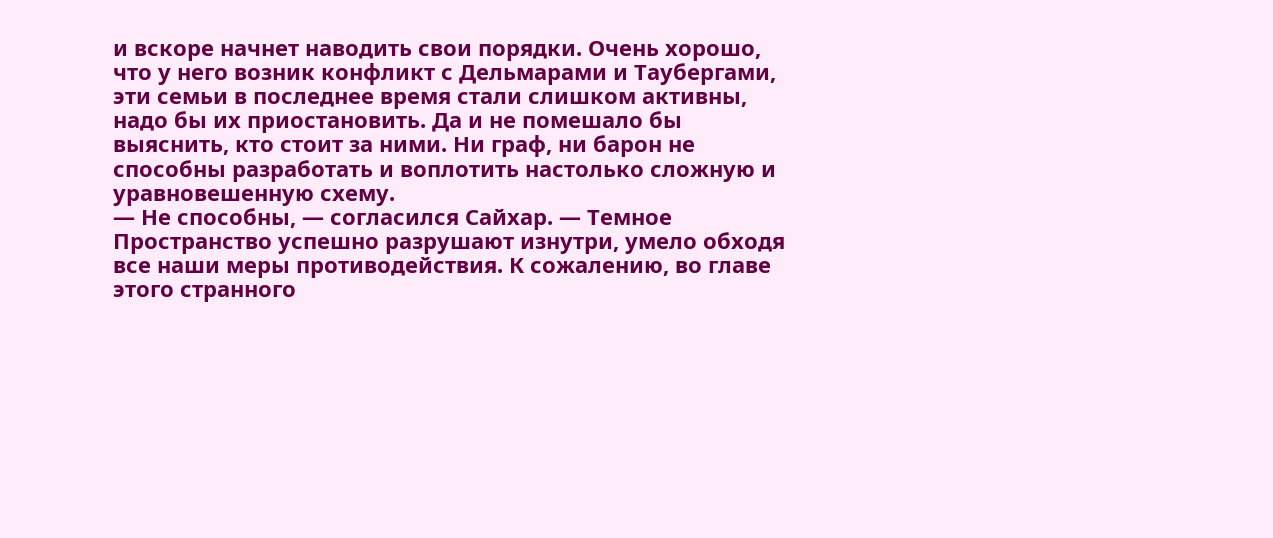и вскоре начнет наводить свои порядки. Очень хорошо, что у него возник конфликт с Дельмарами и Таубергами, эти семьи в последнее время стали слишком активны, надо бы их приостановить. Да и не помешало бы выяснить, кто стоит за ними. Ни граф, ни барон не способны разработать и воплотить настолько сложную и уравновешенную схему.
— Не способны, — согласился Сайхар. — Темное Пространство успешно разрушают изнутри, умело обходя все наши меры противодействия. К сожалению, во главе этого странного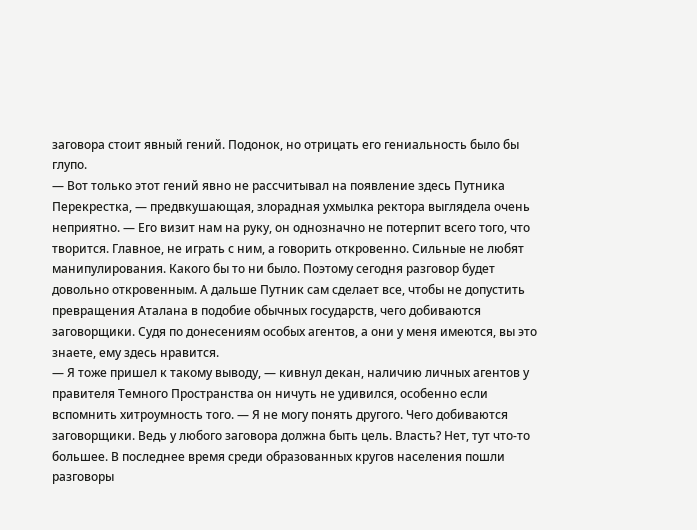заговора стоит явный гений. Подонок, но отрицать его гениальность было бы глупо.
— Вот только этот гений явно не рассчитывал на появление здесь Путника Перекрестка, — предвкушающая, злорадная ухмылка ректора выглядела очень неприятно. — Его визит нам на руку, он однозначно не потерпит всего того, что творится. Главное, не играть с ним, а говорить откровенно. Сильные не любят манипулирования. Какого бы то ни было. Поэтому сегодня разговор будет довольно откровенным. А дальше Путник сам сделает все, чтобы не допустить превращения Аталана в подобие обычных государств, чего добиваются заговорщики. Судя по донесениям особых агентов, а они у меня имеются, вы это знаете, ему здесь нравится.
— Я тоже пришел к такому выводу, — кивнул декан, наличию личных агентов у правителя Темного Пространства он ничуть не удивился, особенно если вспомнить хитроумность того. — Я не могу понять другого. Чего добиваются заговорщики. Ведь у любого заговора должна быть цель. Власть? Нет, тут что-то большее. В последнее время среди образованных кругов населения пошли разговоры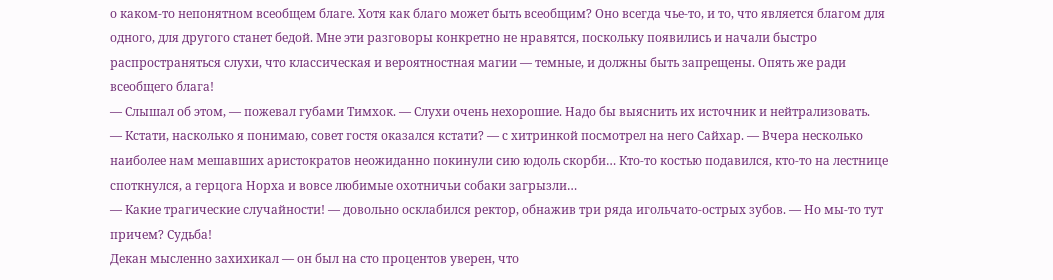о каком-то непонятном всеобщем благе. Хотя как благо может быть всеобщим? Оно всегда чье-то, и то, что является благом для одного, для другого станет бедой. Мне эти разговоры конкретно не нравятся, поскольку появились и начали быстро распространяться слухи, что классическая и вероятностная магии — темные, и должны быть запрещены. Опять же ради всеобщего блага!
— Слышал об этом, — пожевал губами Тимхок. — Слухи очень нехорошие. Надо бы выяснить их источник и нейтрализовать.
— Кстати, насколько я понимаю, совет гостя оказался кстати? — с хитринкой посмотрел на него Сайхар. — Вчера несколько наиболее нам мешавших аристократов неожиданно покинули сию юдоль скорби… Кто-то костью подавился, кто-то на лестнице споткнулся, а герцога Норха и вовсе любимые охотничьи собаки загрызли…
— Какие трагические случайности! — довольно осклабился ректор, обнажив три ряда игольчато-острых зубов. — Но мы-то тут причем? Судьба!
Декан мысленно захихикал — он был на сто процентов уверен, что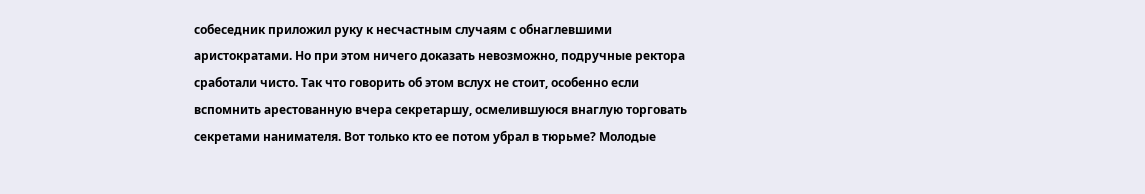собеседник приложил руку к несчастным случаям с обнаглевшими аристократами. Но при этом ничего доказать невозможно, подручные ректора сработали чисто. Так что говорить об этом вслух не стоит, особенно если вспомнить арестованную вчера секретаршу, осмелившуюся внаглую торговать секретами нанимателя. Вот только кто ее потом убрал в тюрьме? Молодые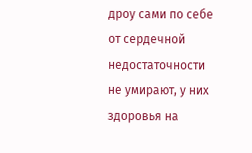дроу сами по себе от сердечной недостаточности не умирают, у них здоровья на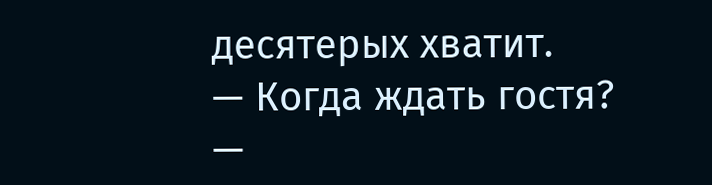десятерых хватит.
— Когда ждать гостя? —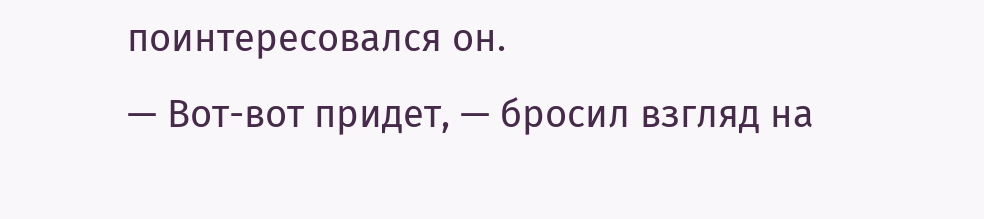поинтересовался он.
— Вот-вот придет, — бросил взгляд на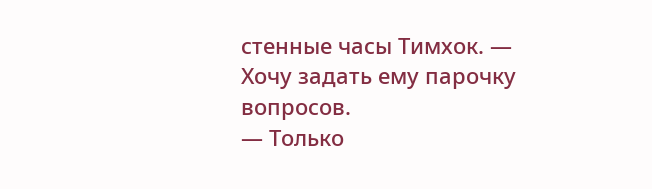стенные часы Тимхок. — Хочу задать ему парочку вопросов.
— Только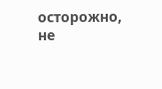осторожно, не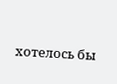хотелось бы